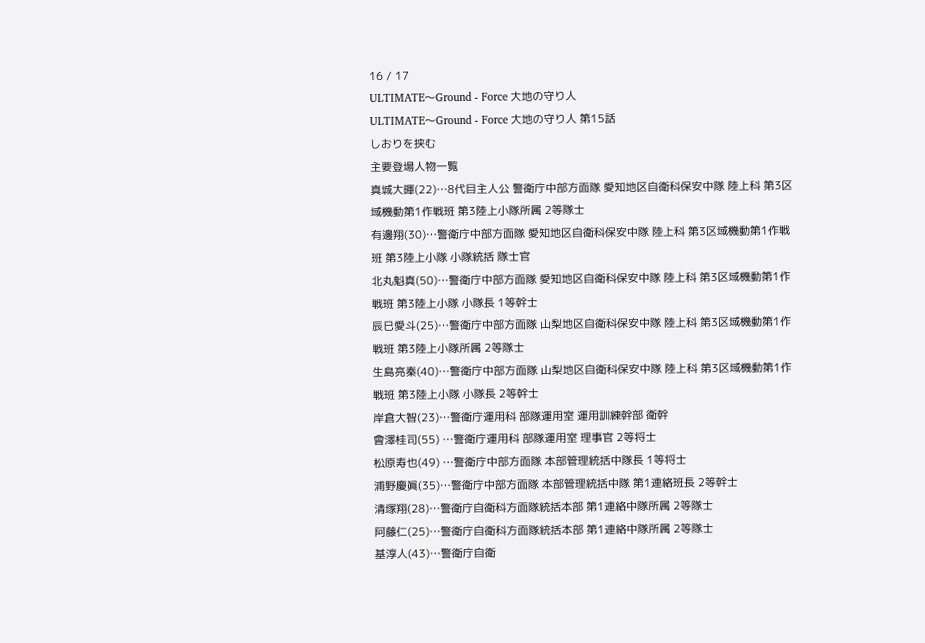16 / 17
ULTIMATE〜Ground - Force 大地の守り人
ULTIMATE〜Ground - Force 大地の守り人 第15話
しおりを挟む
主要登場人物一覧
真城大暉(22)…8代目主人公 警衛庁中部方面隊 愛知地区自衛科保安中隊 陸上科 第3区域機動第1作戦班 第3陸上小隊所属 2等隊士
有邊翔(30)…警衛庁中部方面隊 愛知地区自衛科保安中隊 陸上科 第3区域機動第1作戦班 第3陸上小隊 小隊統括 隊士官
北丸魁真(50)…警衛庁中部方面隊 愛知地区自衛科保安中隊 陸上科 第3区域機動第1作戦班 第3陸上小隊 小隊長 1等幹士
辰巳愛斗(25)…警衛庁中部方面隊 山梨地区自衛科保安中隊 陸上科 第3区域機動第1作戦班 第3陸上小隊所属 2等隊士
生島亮秦(40)…警衛庁中部方面隊 山梨地区自衛科保安中隊 陸上科 第3区域機動第1作戦班 第3陸上小隊 小隊長 2等幹士
岸倉大智(23)…警衛庁運用科 部隊運用室 運用訓練幹部 衛幹
會澤桂司(55) …警衛庁運用科 部隊運用室 理事官 2等将士
松原寿也(49) …警衛庁中部方面隊 本部管理統括中隊長 1等将士
浦野慶眞(35)…警衛庁中部方面隊 本部管理統括中隊 第1連絡班長 2等幹士
清塚翔(28)…警衛庁自衛科方面隊統括本部 第1連絡中隊所属 2等隊士
阿藤仁(25)…警衛庁自衛科方面隊統括本部 第1連絡中隊所属 2等隊士
基淳人(43)…警衛庁自衛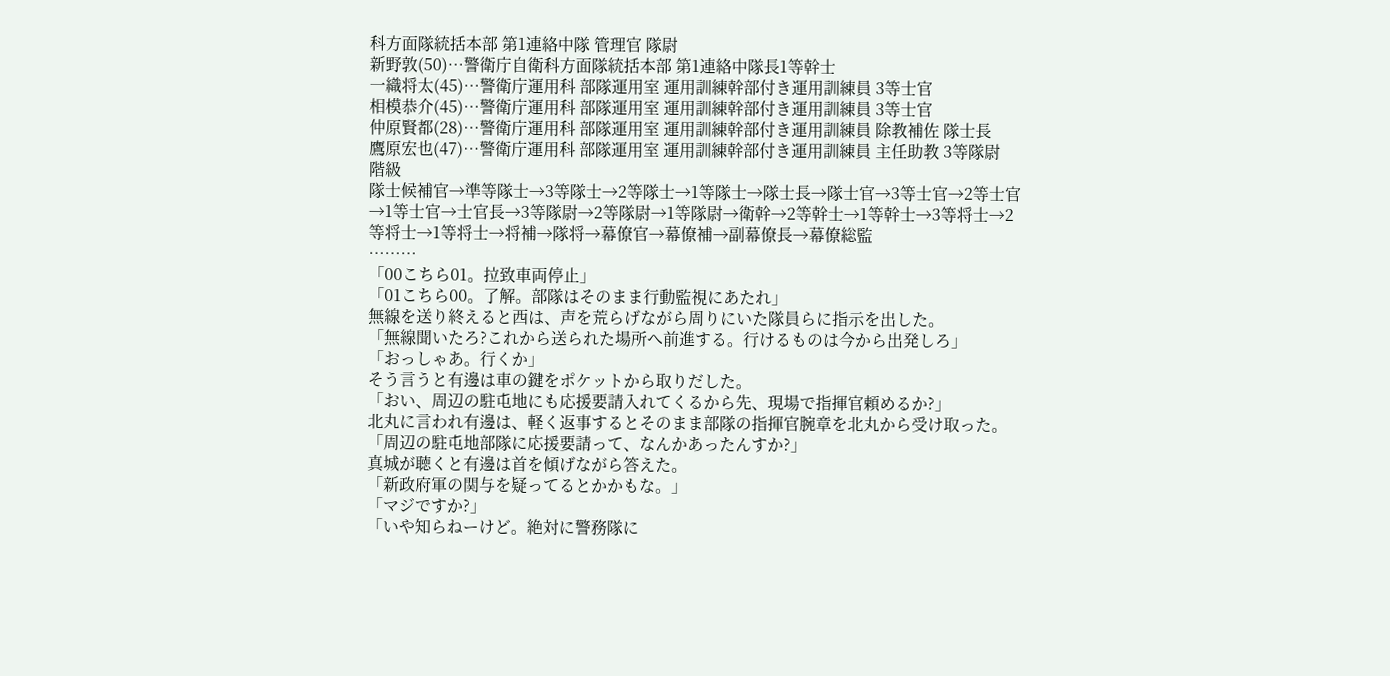科方面隊統括本部 第1連絡中隊 管理官 隊尉
新野敦(50)…警衛庁自衛科方面隊統括本部 第1連絡中隊長1等幹士
一織将太(45)…警衛庁運用科 部隊運用室 運用訓練幹部付き運用訓練員 3等士官
相模恭介(45)…警衛庁運用科 部隊運用室 運用訓練幹部付き運用訓練員 3等士官
仲原賢都(28)…警衛庁運用科 部隊運用室 運用訓練幹部付き運用訓練員 除教補佐 隊士長
鷹原宏也(47)…警衛庁運用科 部隊運用室 運用訓練幹部付き運用訓練員 主任助教 3等隊尉
階級
隊士候補官→準等隊士→3等隊士→2等隊士→1等隊士→隊士長→隊士官→3等士官→2等士官→1等士官→士官長→3等隊尉→2等隊尉→1等隊尉→衛幹→2等幹士→1等幹士→3等将士→2等将士→1等将士→将補→隊将→幕僚官→幕僚補→副幕僚長→幕僚総監
………
「00こちら01。拉致車両停止」
「01こちら00。了解。部隊はそのまま行動監視にあたれ」
無線を送り終えると西は、声を荒らげながら周りにいた隊員らに指示を出した。
「無線聞いたろ?これから送られた場所へ前進する。行けるものは今から出発しろ」
「おっしゃあ。行くか」
そう言うと有邊は車の鍵をポケットから取りだした。
「おい、周辺の駐屯地にも応援要請入れてくるから先、現場で指揮官頼めるか?」
北丸に言われ有邊は、軽く返事するとそのまま部隊の指揮官腕章を北丸から受け取った。
「周辺の駐屯地部隊に応援要請って、なんかあったんすか?」
真城が聴くと有邊は首を傾げながら答えた。
「新政府軍の関与を疑ってるとかかもな。」
「マジですか?」
「いや知らねーけど。絶対に警務隊に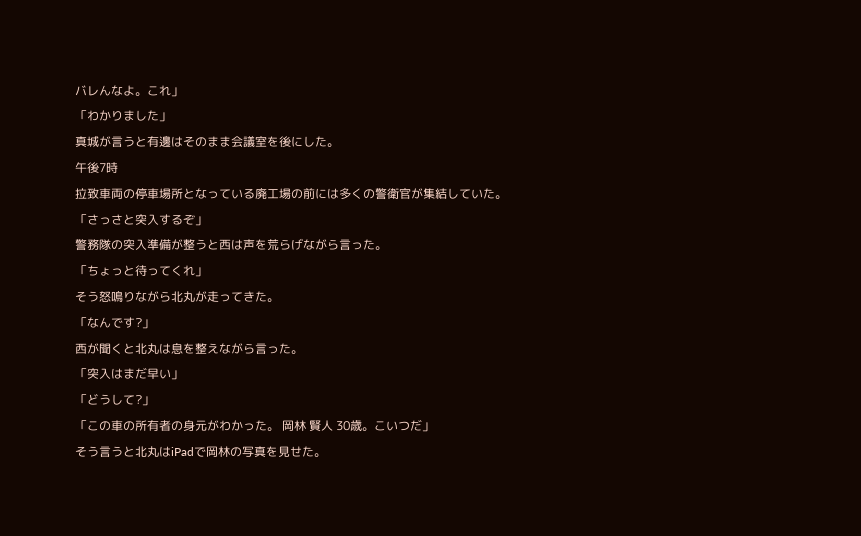バレんなよ。これ」
「わかりました」
真城が言うと有邊はそのまま会議室を後にした。
午後7時
拉致車両の停車場所となっている廃工場の前には多くの警衛官が集結していた。
「さっさと突入するぞ」
警務隊の突入準備が整うと西は声を荒らげながら言った。
「ちょっと待ってくれ」
そう怒鳴りながら北丸が走ってきた。
「なんです?」
西が聞くと北丸は息を整えながら言った。
「突入はまだ早い」
「どうして?」
「この車の所有者の身元がわかった。 岡林 賢人 30歳。こいつだ」
そう言うと北丸はiPadで岡林の写真を見せた。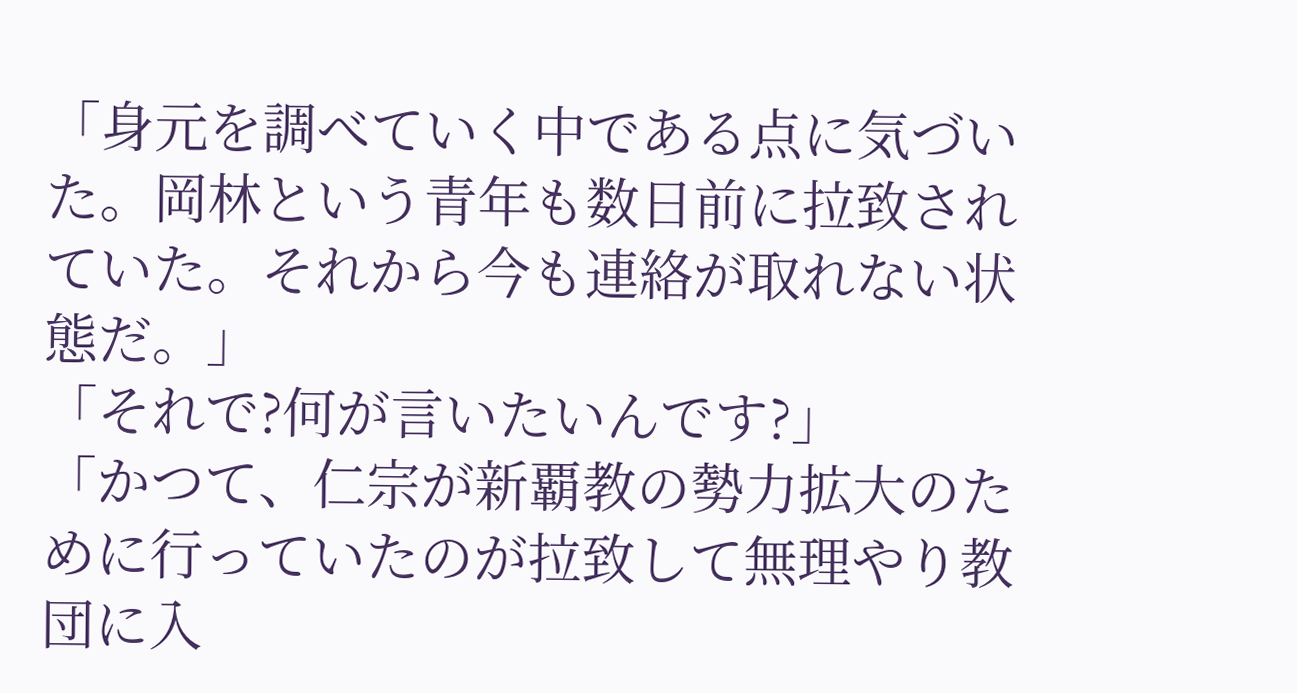「身元を調べていく中である点に気づいた。岡林という青年も数日前に拉致されていた。それから今も連絡が取れない状態だ。」
「それで?何が言いたいんです?」
「かつて、仁宗が新覇教の勢力拡大のために行っていたのが拉致して無理やり教団に入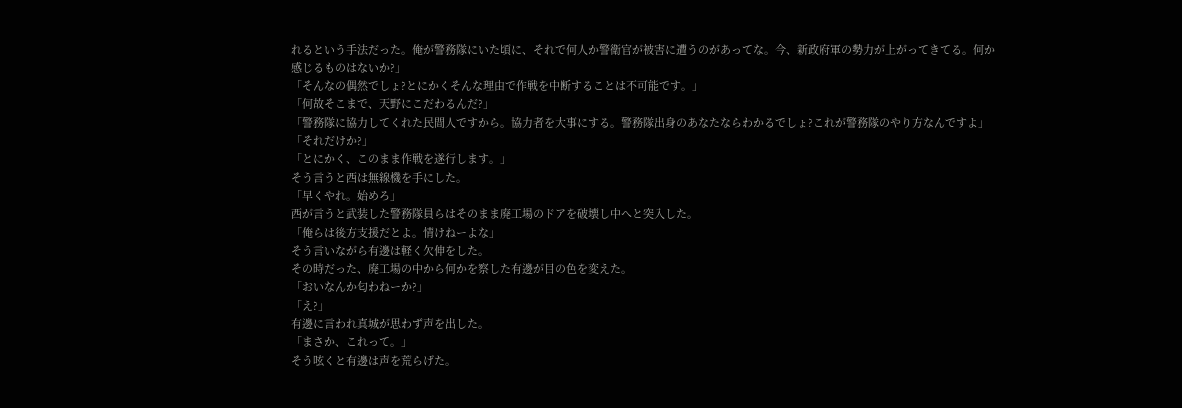れるという手法だった。俺が警務隊にいた頃に、それで何人か警衛官が被害に遭うのがあってな。今、新政府軍の勢力が上がってきてる。何か感じるものはないか?」
「そんなの偶然でしょ?とにかくそんな理由で作戦を中断することは不可能です。」
「何故そこまで、天野にこだわるんだ?」
「警務隊に協力してくれた民間人ですから。協力者を大事にする。警務隊出身のあなたならわかるでしょ?これが警務隊のやり方なんですよ」
「それだけか?」
「とにかく、このまま作戦を遂行します。」
そう言うと西は無線機を手にした。
「早くやれ。始めろ」
西が言うと武装した警務隊員らはそのまま廃工場のドアを破壊し中へと突入した。
「俺らは後方支援だとよ。情けねーよな」
そう言いながら有邊は軽く欠伸をした。
その時だった、廃工場の中から何かを察した有邊が目の色を変えた。
「おいなんか匂わねーか?」
「え?」
有邊に言われ真城が思わず声を出した。
「まさか、これって。」
そう呟くと有邊は声を荒らげた。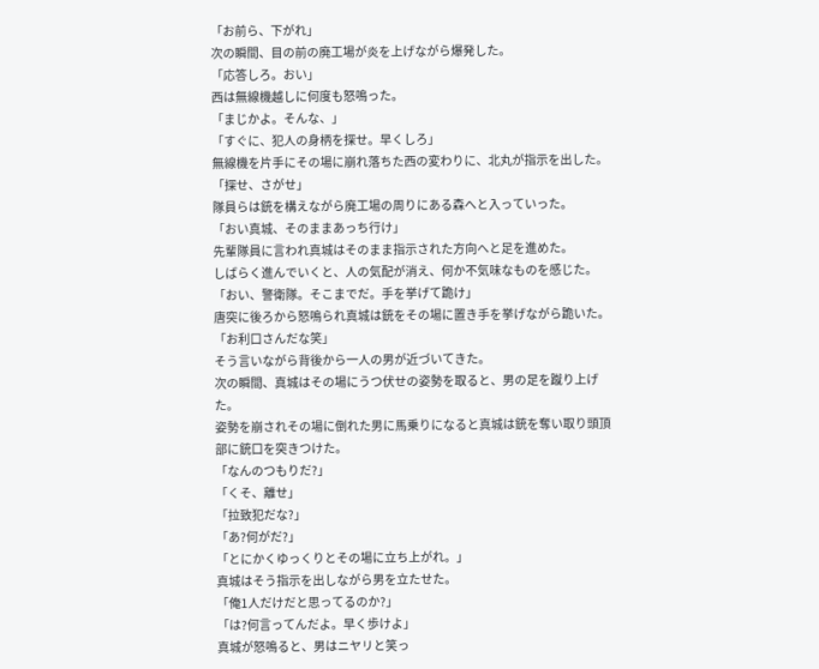「お前ら、下がれ」
次の瞬間、目の前の廃工場が炎を上げながら爆発した。
「応答しろ。おい」
西は無線機越しに何度も怒鳴った。
「まじかよ。そんな、」
「すぐに、犯人の身柄を探せ。早くしろ」
無線機を片手にその場に崩れ落ちた西の変わりに、北丸が指示を出した。
「探せ、さがせ」
隊員らは銃を構えながら廃工場の周りにある森へと入っていった。
「おい真城、そのままあっち行け」
先輩隊員に言われ真城はそのまま指示された方向へと足を進めた。
しばらく進んでいくと、人の気配が消え、何か不気味なものを感じた。
「おい、警衛隊。そこまでだ。手を挙げて跪け」
唐突に後ろから怒鳴られ真城は銃をその場に置き手を挙げながら跪いた。
「お利口さんだな笑」
そう言いながら背後から一人の男が近づいてきた。
次の瞬間、真城はその場にうつ伏せの姿勢を取ると、男の足を蹴り上げた。
姿勢を崩されその場に倒れた男に馬乗りになると真城は銃を奪い取り頭頂部に銃口を突きつけた。
「なんのつもりだ?」
「くそ、離せ」
「拉致犯だな?」
「あ?何がだ?」
「とにかくゆっくりとその場に立ち上がれ。」
真城はそう指示を出しながら男を立たせた。
「俺1人だけだと思ってるのか?」
「は?何言ってんだよ。早く歩けよ」
真城が怒鳴ると、男はニヤリと笑っ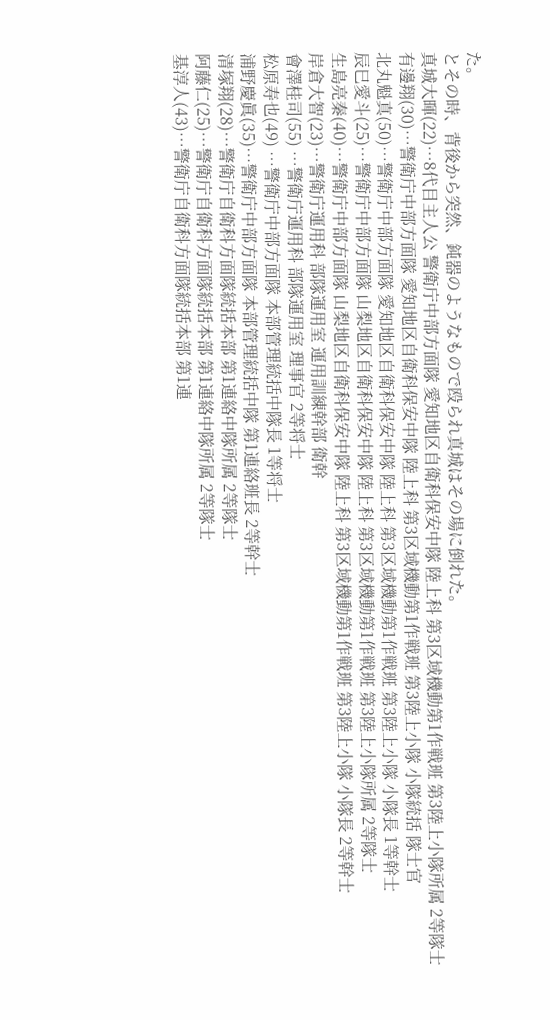た。
とその時、背後から突然、鈍器のようなもので殴られ真城はその場に倒れた。
真城大暉(22)…8代目主人公 警衛庁中部方面隊 愛知地区自衛科保安中隊 陸上科 第3区域機動第1作戦班 第3陸上小隊所属 2等隊士
有邊翔(30)…警衛庁中部方面隊 愛知地区自衛科保安中隊 陸上科 第3区域機動第1作戦班 第3陸上小隊 小隊統括 隊士官
北丸魁真(50)…警衛庁中部方面隊 愛知地区自衛科保安中隊 陸上科 第3区域機動第1作戦班 第3陸上小隊 小隊長 1等幹士
辰巳愛斗(25)…警衛庁中部方面隊 山梨地区自衛科保安中隊 陸上科 第3区域機動第1作戦班 第3陸上小隊所属 2等隊士
生島亮秦(40)…警衛庁中部方面隊 山梨地区自衛科保安中隊 陸上科 第3区域機動第1作戦班 第3陸上小隊 小隊長 2等幹士
岸倉大智(23)…警衛庁運用科 部隊運用室 運用訓練幹部 衛幹
會澤桂司(55) …警衛庁運用科 部隊運用室 理事官 2等将士
松原寿也(49) …警衛庁中部方面隊 本部管理統括中隊長 1等将士
浦野慶眞(35)…警衛庁中部方面隊 本部管理統括中隊 第1連絡班長 2等幹士
清塚翔(28)…警衛庁自衛科方面隊統括本部 第1連絡中隊所属 2等隊士
阿藤仁(25)…警衛庁自衛科方面隊統括本部 第1連絡中隊所属 2等隊士
基淳人(43)…警衛庁自衛科方面隊統括本部 第1連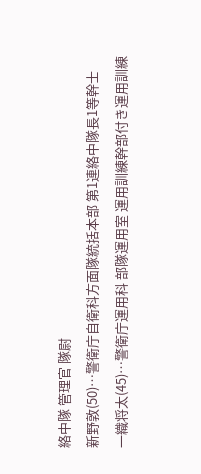絡中隊 管理官 隊尉
新野敦(50)…警衛庁自衛科方面隊統括本部 第1連絡中隊長1等幹士
一織将太(45)…警衛庁運用科 部隊運用室 運用訓練幹部付き運用訓練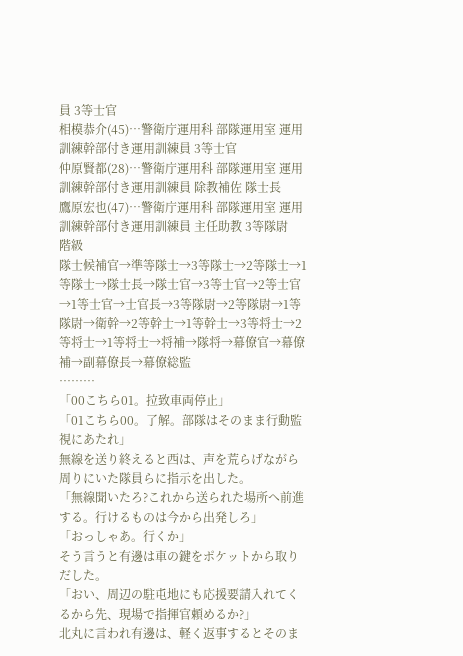員 3等士官
相模恭介(45)…警衛庁運用科 部隊運用室 運用訓練幹部付き運用訓練員 3等士官
仲原賢都(28)…警衛庁運用科 部隊運用室 運用訓練幹部付き運用訓練員 除教補佐 隊士長
鷹原宏也(47)…警衛庁運用科 部隊運用室 運用訓練幹部付き運用訓練員 主任助教 3等隊尉
階級
隊士候補官→準等隊士→3等隊士→2等隊士→1等隊士→隊士長→隊士官→3等士官→2等士官→1等士官→士官長→3等隊尉→2等隊尉→1等隊尉→衛幹→2等幹士→1等幹士→3等将士→2等将士→1等将士→将補→隊将→幕僚官→幕僚補→副幕僚長→幕僚総監
………
「00こちら01。拉致車両停止」
「01こちら00。了解。部隊はそのまま行動監視にあたれ」
無線を送り終えると西は、声を荒らげながら周りにいた隊員らに指示を出した。
「無線聞いたろ?これから送られた場所へ前進する。行けるものは今から出発しろ」
「おっしゃあ。行くか」
そう言うと有邊は車の鍵をポケットから取りだした。
「おい、周辺の駐屯地にも応援要請入れてくるから先、現場で指揮官頼めるか?」
北丸に言われ有邊は、軽く返事するとそのま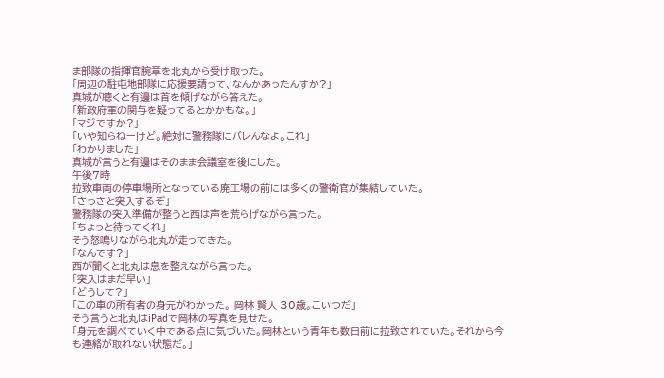ま部隊の指揮官腕章を北丸から受け取った。
「周辺の駐屯地部隊に応援要請って、なんかあったんすか?」
真城が聴くと有邊は首を傾げながら答えた。
「新政府軍の関与を疑ってるとかかもな。」
「マジですか?」
「いや知らねーけど。絶対に警務隊にバレんなよ。これ」
「わかりました」
真城が言うと有邊はそのまま会議室を後にした。
午後7時
拉致車両の停車場所となっている廃工場の前には多くの警衛官が集結していた。
「さっさと突入するぞ」
警務隊の突入準備が整うと西は声を荒らげながら言った。
「ちょっと待ってくれ」
そう怒鳴りながら北丸が走ってきた。
「なんです?」
西が聞くと北丸は息を整えながら言った。
「突入はまだ早い」
「どうして?」
「この車の所有者の身元がわかった。 岡林 賢人 30歳。こいつだ」
そう言うと北丸はiPadで岡林の写真を見せた。
「身元を調べていく中である点に気づいた。岡林という青年も数日前に拉致されていた。それから今も連絡が取れない状態だ。」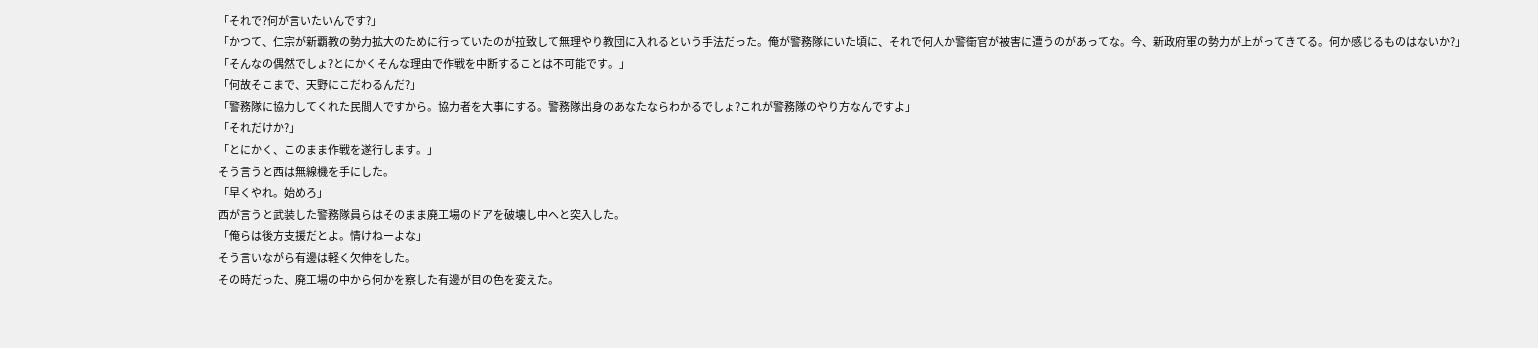「それで?何が言いたいんです?」
「かつて、仁宗が新覇教の勢力拡大のために行っていたのが拉致して無理やり教団に入れるという手法だった。俺が警務隊にいた頃に、それで何人か警衛官が被害に遭うのがあってな。今、新政府軍の勢力が上がってきてる。何か感じるものはないか?」
「そんなの偶然でしょ?とにかくそんな理由で作戦を中断することは不可能です。」
「何故そこまで、天野にこだわるんだ?」
「警務隊に協力してくれた民間人ですから。協力者を大事にする。警務隊出身のあなたならわかるでしょ?これが警務隊のやり方なんですよ」
「それだけか?」
「とにかく、このまま作戦を遂行します。」
そう言うと西は無線機を手にした。
「早くやれ。始めろ」
西が言うと武装した警務隊員らはそのまま廃工場のドアを破壊し中へと突入した。
「俺らは後方支援だとよ。情けねーよな」
そう言いながら有邊は軽く欠伸をした。
その時だった、廃工場の中から何かを察した有邊が目の色を変えた。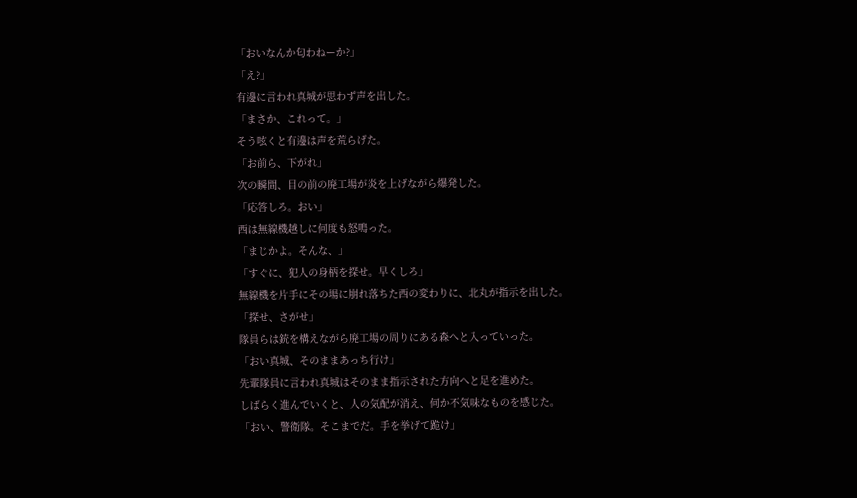「おいなんか匂わねーか?」
「え?」
有邊に言われ真城が思わず声を出した。
「まさか、これって。」
そう呟くと有邊は声を荒らげた。
「お前ら、下がれ」
次の瞬間、目の前の廃工場が炎を上げながら爆発した。
「応答しろ。おい」
西は無線機越しに何度も怒鳴った。
「まじかよ。そんな、」
「すぐに、犯人の身柄を探せ。早くしろ」
無線機を片手にその場に崩れ落ちた西の変わりに、北丸が指示を出した。
「探せ、さがせ」
隊員らは銃を構えながら廃工場の周りにある森へと入っていった。
「おい真城、そのままあっち行け」
先輩隊員に言われ真城はそのまま指示された方向へと足を進めた。
しばらく進んでいくと、人の気配が消え、何か不気味なものを感じた。
「おい、警衛隊。そこまでだ。手を挙げて跪け」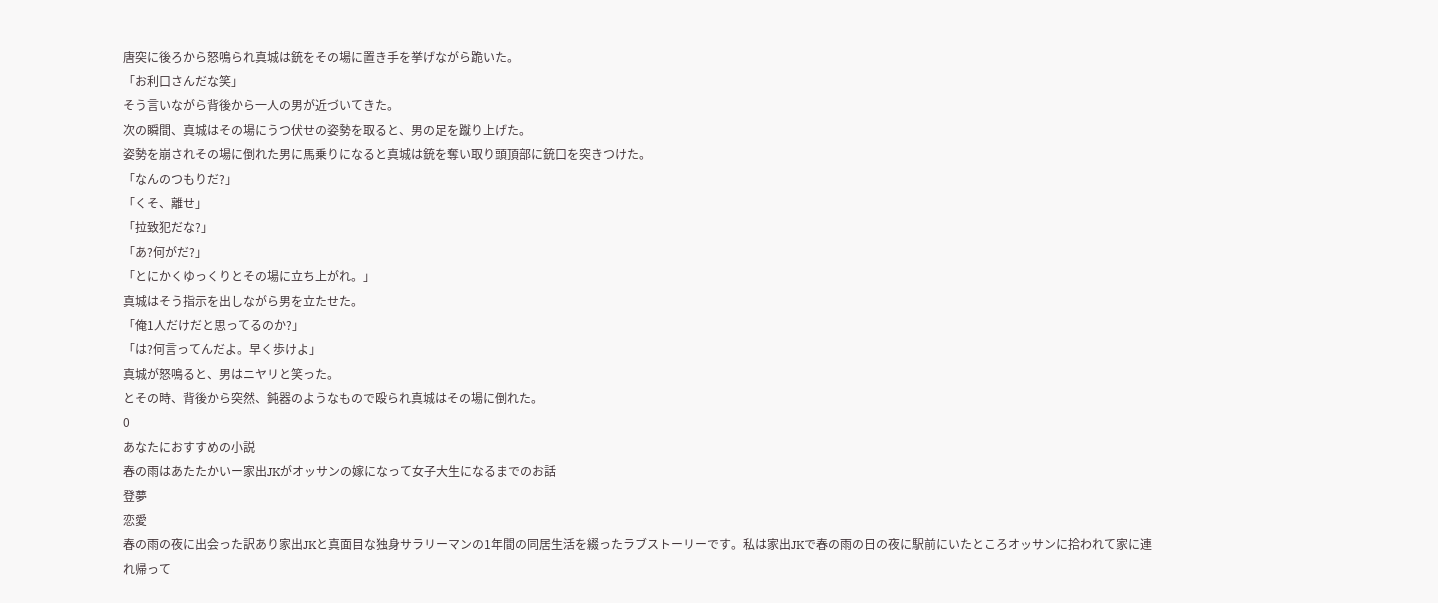唐突に後ろから怒鳴られ真城は銃をその場に置き手を挙げながら跪いた。
「お利口さんだな笑」
そう言いながら背後から一人の男が近づいてきた。
次の瞬間、真城はその場にうつ伏せの姿勢を取ると、男の足を蹴り上げた。
姿勢を崩されその場に倒れた男に馬乗りになると真城は銃を奪い取り頭頂部に銃口を突きつけた。
「なんのつもりだ?」
「くそ、離せ」
「拉致犯だな?」
「あ?何がだ?」
「とにかくゆっくりとその場に立ち上がれ。」
真城はそう指示を出しながら男を立たせた。
「俺1人だけだと思ってるのか?」
「は?何言ってんだよ。早く歩けよ」
真城が怒鳴ると、男はニヤリと笑った。
とその時、背後から突然、鈍器のようなもので殴られ真城はその場に倒れた。
0
あなたにおすすめの小説
春の雨はあたたかいー家出JKがオッサンの嫁になって女子大生になるまでのお話
登夢
恋愛
春の雨の夜に出会った訳あり家出JKと真面目な独身サラリーマンの1年間の同居生活を綴ったラブストーリーです。私は家出JKで春の雨の日の夜に駅前にいたところオッサンに拾われて家に連れ帰って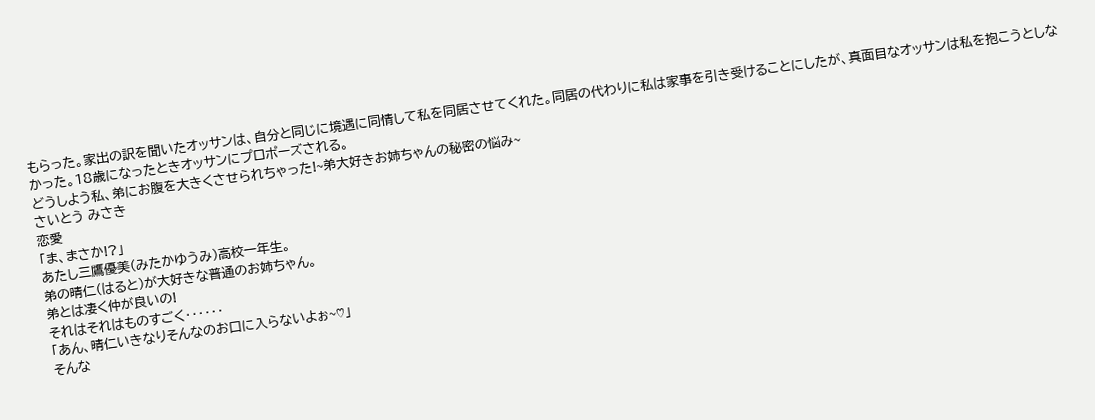もらった。家出の訳を聞いたオッサンは、自分と同じに境遇に同情して私を同居させてくれた。同居の代わりに私は家事を引き受けることにしたが、真面目なオッサンは私を抱こうとしなかった。18歳になったときオッサンにプロポーズされる。
どうしよう私、弟にお腹を大きくさせられちゃった!~弟大好きお姉ちゃんの秘密の悩み~
さいとう みさき
恋愛
「ま、まさか!?」
あたし三鷹優美(みたかゆうみ)高校一年生。
弟の晴仁(はると)が大好きな普通のお姉ちゃん。
弟とは凄く仲が良いの!
それはそれはものすごく‥‥‥
「あん、晴仁いきなりそんなのお口に入らないよぉ~♡」
そんな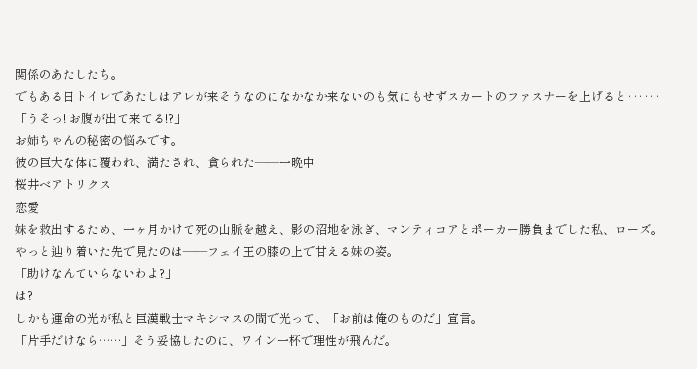関係のあたしたち。
でもある日トイレであたしはアレが来そうなのになかなか来ないのも気にもせずスカートのファスナーを上げると‥‥‥
「うそっ! お腹が出て来てる!?」
お姉ちゃんの秘密の悩みです。
彼の巨大な体に覆われ、満たされ、貪られた——一晩中
桜井ベアトリクス
恋愛
妹を救出するため、一ヶ月かけて死の山脈を越え、影の沼地を泳ぎ、マンティコアとポーカー勝負までした私、ローズ。
やっと辿り着いた先で見たのは——フェイ王の膝の上で甘える妹の姿。
「助けなんていらないわよ?」
は?
しかも運命の光が私と巨漢戦士マキシマスの間で光って、「お前は俺のものだ」宣言。
「片手だけなら……」そう妥協したのに、ワイン一杯で理性が飛んだ。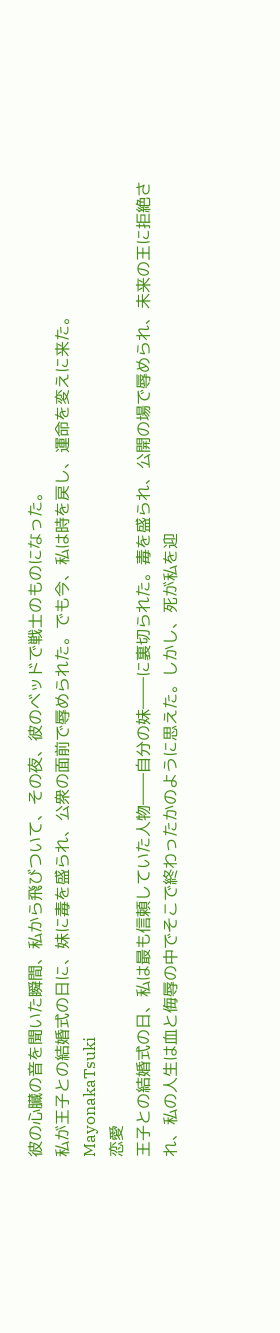彼の心臓の音を聞いた瞬間、私から飛びついて、その夜、彼のベッドで戦士のものになった。
私が王子との結婚式の日に、妹に毒を盛られ、公衆の面前で辱められた。でも今、私は時を戻し、運命を変えに来た。
MayonakaTsuki
恋愛
王子との結婚式の日、私は最も信頼していた人物――自分の妹――に裏切られた。毒を盛られ、公開の場で辱められ、未来の王に拒絶され、私の人生は血と侮辱の中でそこで終わったかのように思えた。しかし、死が私を迎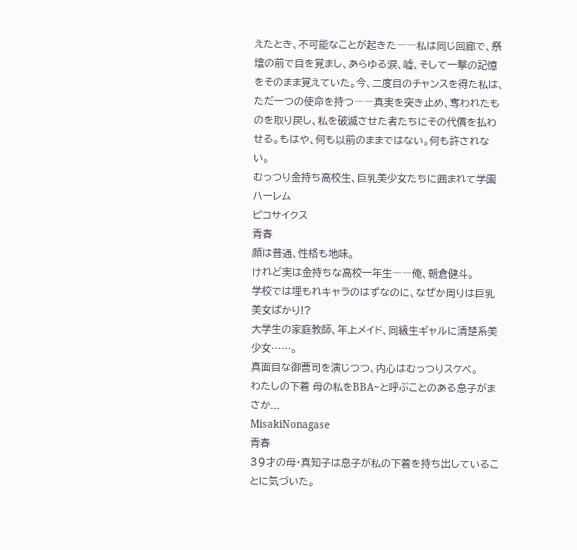えたとき、不可能なことが起きた――私は同じ回廊で、祭壇の前で目を覚まし、あらゆる涙、嘘、そして一撃の記憶をそのまま覚えていた。今、二度目のチャンスを得た私は、ただ一つの使命を持つ――真実を突き止め、奪われたものを取り戻し、私を破滅させた者たちにその代償を払わせる。もはや、何も以前のままではない。何も許されない。
むっつり金持ち高校生、巨乳美少女たちに囲まれて学園ハーレム
ピコサイクス
青春
顔は普通、性格も地味。
けれど実は金持ちな高校一年生――俺、朝倉健斗。
学校では埋もれキャラのはずなのに、なぜか周りは巨乳美女ばかり!?
大学生の家庭教師、年上メイド、同級生ギャルに清楚系美少女……。
真面目な御曹司を演じつつ、内心はむっつりスケベ。
わたしの下着 母の私をBBA~と呼ぶことのある息子がまさか...
MisakiNonagase
青春
39才の母・真知子は息子が私の下着を持ち出していることに気づいた。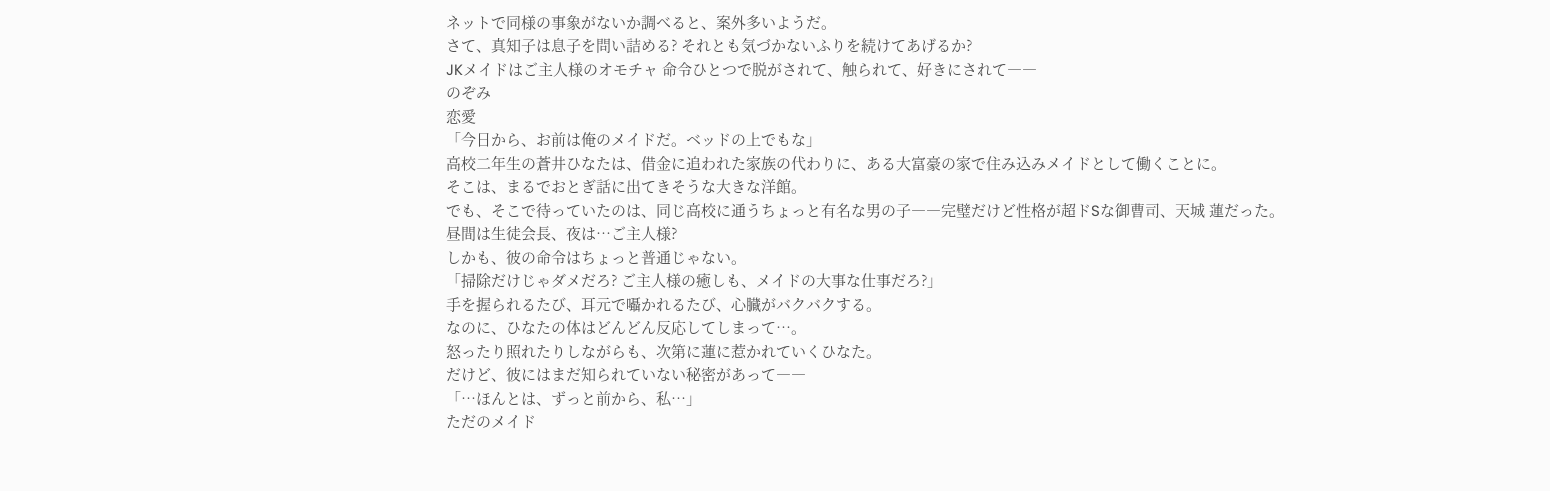ネットで同様の事象がないか調べると、案外多いようだ。
さて、真知子は息子を問い詰める? それとも気づかないふりを続けてあげるか?
JKメイドはご主人様のオモチャ 命令ひとつで脱がされて、触られて、好きにされて――
のぞみ
恋愛
「今日から、お前は俺のメイドだ。ベッドの上でもな」
高校二年生の蒼井ひなたは、借金に追われた家族の代わりに、ある大富豪の家で住み込みメイドとして働くことに。
そこは、まるでおとぎ話に出てきそうな大きな洋館。
でも、そこで待っていたのは、同じ高校に通うちょっと有名な男の子――完璧だけど性格が超ドSな御曹司、天城 蓮だった。
昼間は生徒会長、夜は…ご主人様?
しかも、彼の命令はちょっと普通じゃない。
「掃除だけじゃダメだろ? ご主人様の癒しも、メイドの大事な仕事だろ?」
手を握られるたび、耳元で囁かれるたび、心臓がバクバクする。
なのに、ひなたの体はどんどん反応してしまって…。
怒ったり照れたりしながらも、次第に蓮に惹かれていくひなた。
だけど、彼にはまだ知られていない秘密があって――
「…ほんとは、ずっと前から、私…」
ただのメイド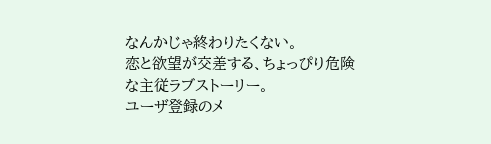なんかじゃ終わりたくない。
恋と欲望が交差する、ちょっぴり危険な主従ラブストーリー。
ユーザ登録のメ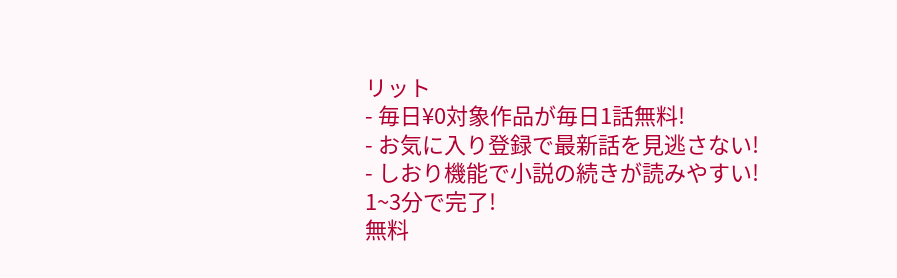リット
- 毎日¥0対象作品が毎日1話無料!
- お気に入り登録で最新話を見逃さない!
- しおり機能で小説の続きが読みやすい!
1~3分で完了!
無料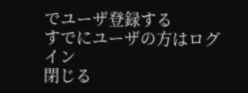でユーザ登録する
すでにユーザの方はログイン
閉じる